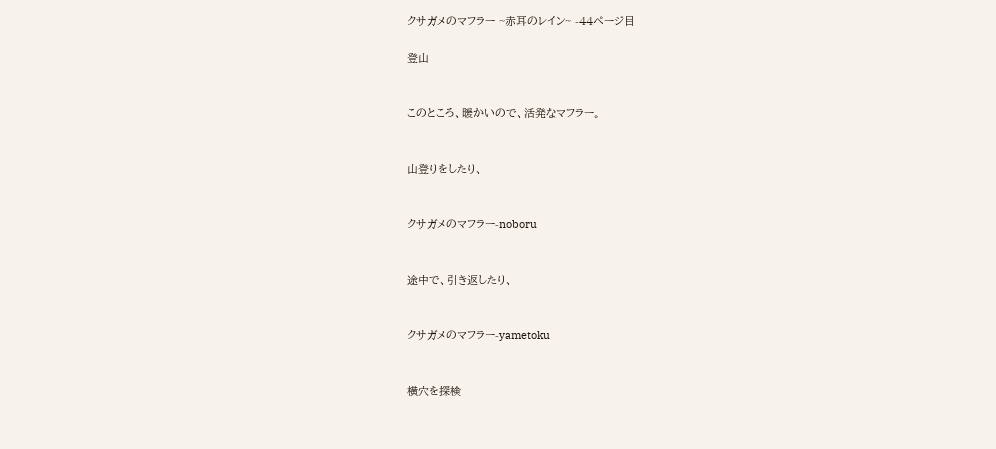クサガメのマフラー ~赤耳のレイン~ -44ページ目

登山


このところ、暖かいので、活発なマフラー。


山登りをしたり、


クサガメのマフラー-noboru


途中で、引き返したり、


クサガメのマフラー-yametoku


横穴を探検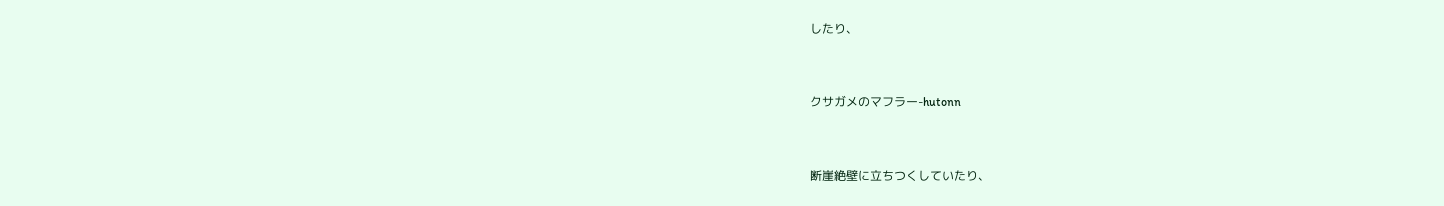したり、


クサガメのマフラー-hutonn


断崖絶壁に立ちつくしていたり、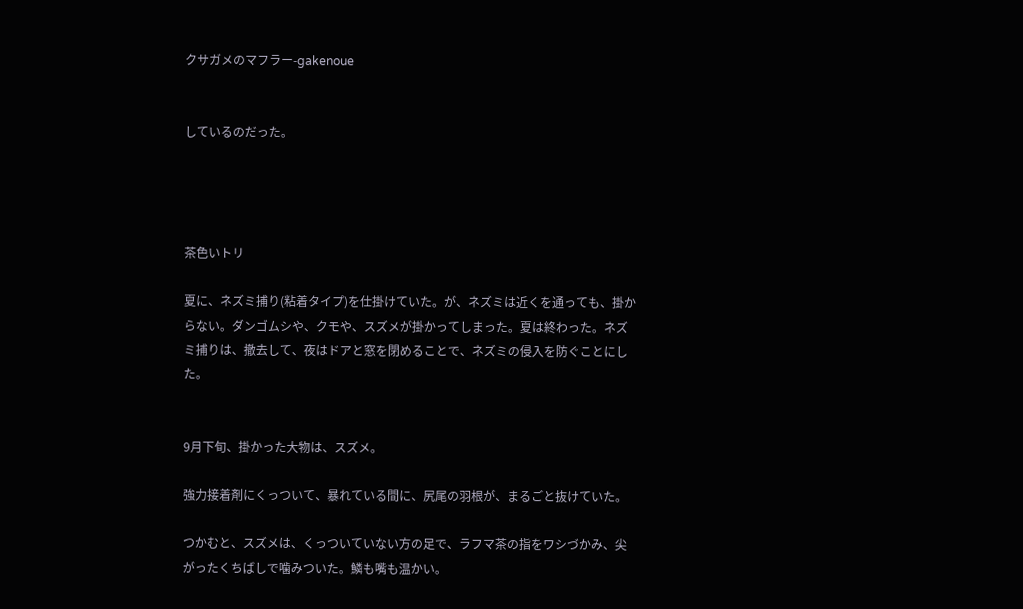クサガメのマフラー-gakenoue


しているのだった。




茶色いトリ

夏に、ネズミ捕り(粘着タイプ)を仕掛けていた。が、ネズミは近くを通っても、掛からない。ダンゴムシや、クモや、スズメが掛かってしまった。夏は終わった。ネズミ捕りは、撤去して、夜はドアと窓を閉めることで、ネズミの侵入を防ぐことにした。


9月下旬、掛かった大物は、スズメ。

強力接着剤にくっついて、暴れている間に、尻尾の羽根が、まるごと抜けていた。

つかむと、スズメは、くっついていない方の足で、ラフマ茶の指をワシづかみ、尖がったくちばしで噛みついた。鱗も嘴も温かい。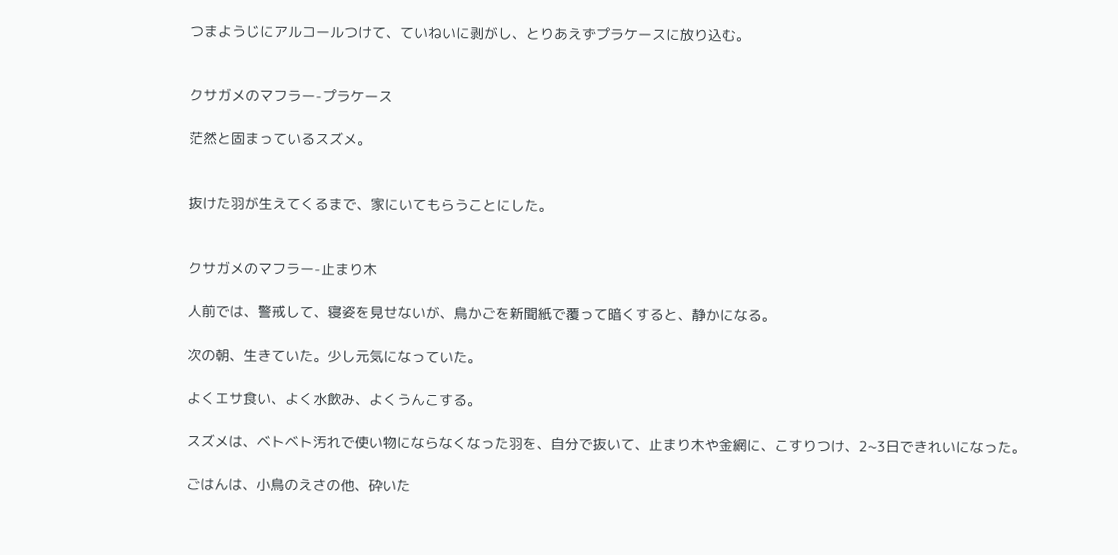つまようじにアルコールつけて、ていねいに剥がし、とりあえずプラケースに放り込む。


クサガメのマフラー-プラケース

茫然と固まっているスズメ。


抜けた羽が生えてくるまで、家にいてもらうことにした。


クサガメのマフラー-止まり木

人前では、警戒して、寝姿を見せないが、鳥かごを新聞紙で覆って暗くすると、静かになる。

次の朝、生きていた。少し元気になっていた。

よくエサ食い、よく水飲み、よくうんこする。

スズメは、ベトベト汚れで使い物にならなくなった羽を、自分で抜いて、止まり木や金網に、こすりつけ、2~3日できれいになった。

ごはんは、小鳥のえさの他、砕いた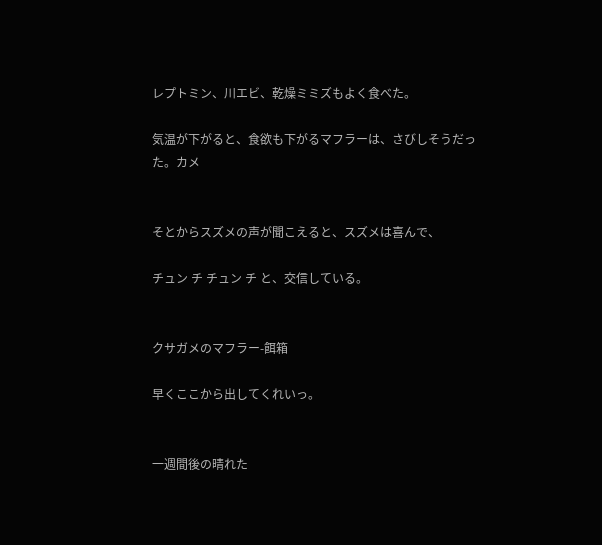レプトミン、川エビ、乾燥ミミズもよく食べた。

気温が下がると、食欲も下がるマフラーは、さびしそうだった。カメ


そとからスズメの声が聞こえると、スズメは喜んで、

チュン チ チュン チ と、交信している。


クサガメのマフラー-餌箱

早くここから出してくれいっ。


一週間後の晴れた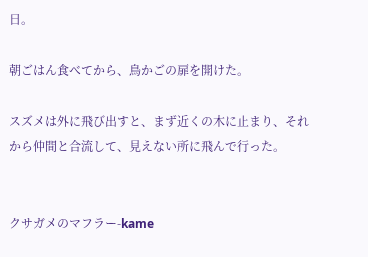日。

朝ごはん食べてから、鳥かごの扉を開けた。

スズメは外に飛び出すと、まず近くの木に止まり、それから仲間と合流して、見えない所に飛んで行った。


クサガメのマフラー-kame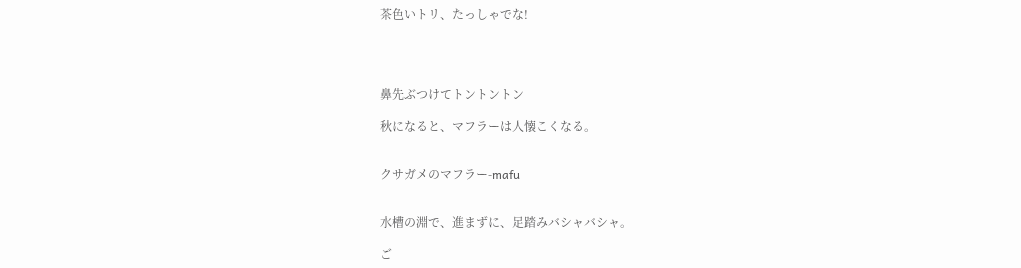茶色いトリ、たっしゃでな!




鼻先ぶつけてトントントン

秋になると、マフラーは人懐こくなる。


クサガメのマフラー-mafu


水槽の淵で、進まずに、足踏みバシャバシャ。

ご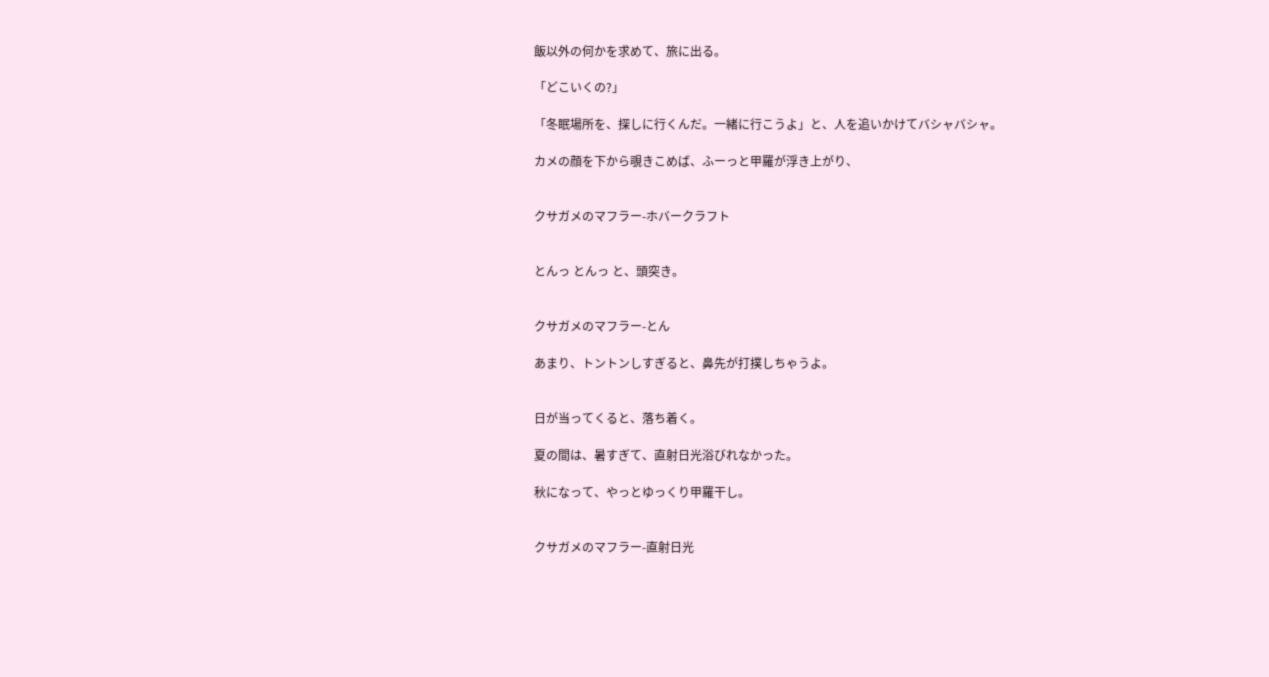飯以外の何かを求めて、旅に出る。

「どこいくの?」

「冬眠場所を、探しに行くんだ。一緒に行こうよ」と、人を追いかけてバシャバシャ。

カメの顔を下から覗きこめば、ふーっと甲羅が浮き上がり、


クサガメのマフラー-ホバークラフト


とんっ とんっ と、頭突き。


クサガメのマフラー-とん

あまり、トントンしすぎると、鼻先が打撲しちゃうよ。


日が当ってくると、落ち着く。

夏の間は、暑すぎて、直射日光浴びれなかった。

秋になって、やっとゆっくり甲羅干し。


クサガメのマフラー-直射日光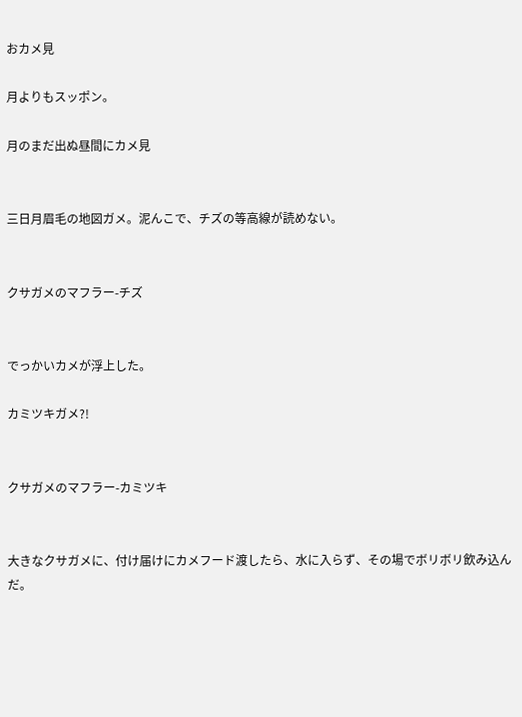おカメ見

月よりもスッポン。

月のまだ出ぬ昼間にカメ見


三日月眉毛の地図ガメ。泥んこで、チズの等高線が読めない。


クサガメのマフラー-チズ


でっかいカメが浮上した。

カミツキガメ?!


クサガメのマフラー-カミツキ


大きなクサガメに、付け届けにカメフード渡したら、水に入らず、その場でボリボリ飲み込んだ。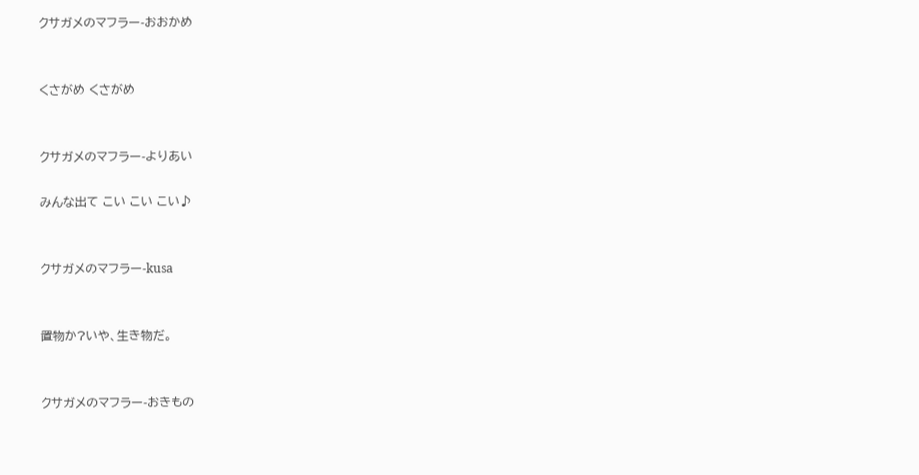クサガメのマフラー-おおかめ


くさがめ くさがめ


クサガメのマフラー-よりあい

みんな出て こい こい こい♪


クサガメのマフラー-kusa


置物か?いや、生き物だ。


クサガメのマフラー-おきもの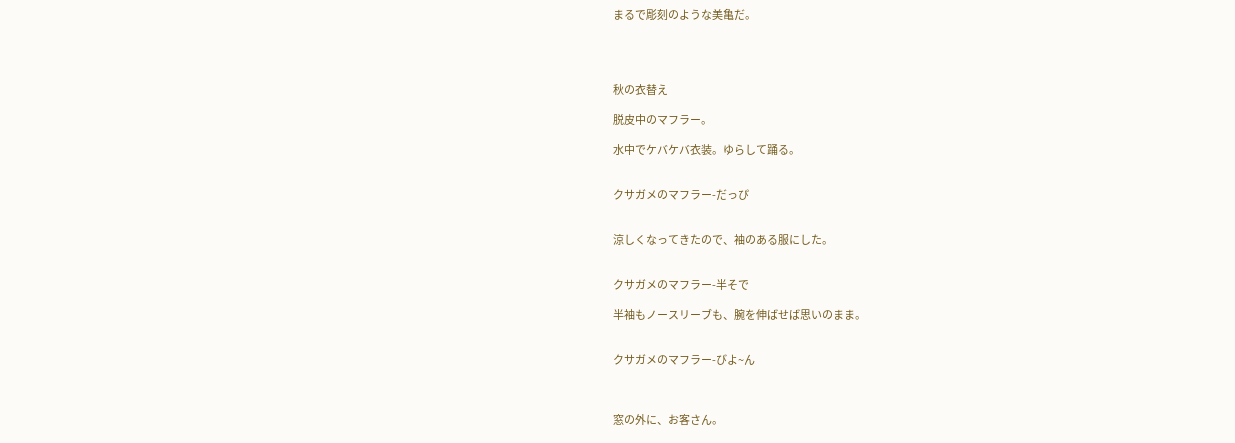まるで彫刻のような美亀だ。




秋の衣替え

脱皮中のマフラー。

水中でケバケバ衣装。ゆらして踊る。


クサガメのマフラー-だっぴ


涼しくなってきたので、袖のある服にした。


クサガメのマフラー-半そで

半袖もノースリーブも、腕を伸ばせば思いのまま。


クサガメのマフラー-びよ~ん



窓の外に、お客さん。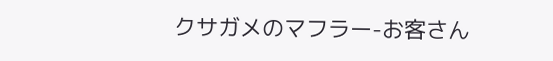クサガメのマフラー-お客さん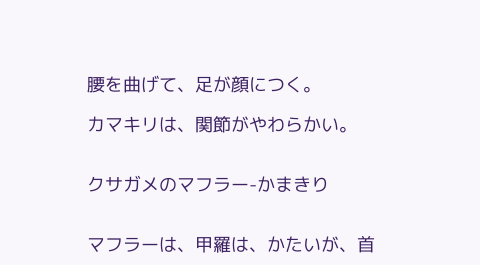腰を曲げて、足が顔につく。

カマキリは、関節がやわらかい。


クサガメのマフラー-かまきり


マフラーは、甲羅は、かたいが、首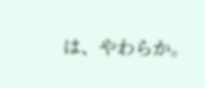は、やわらか。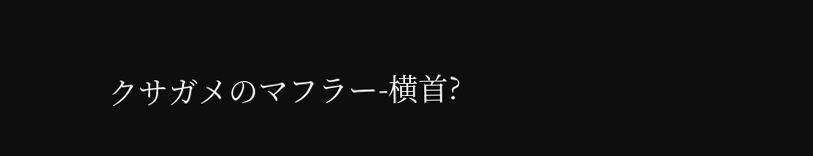クサガメのマフラー-横首?